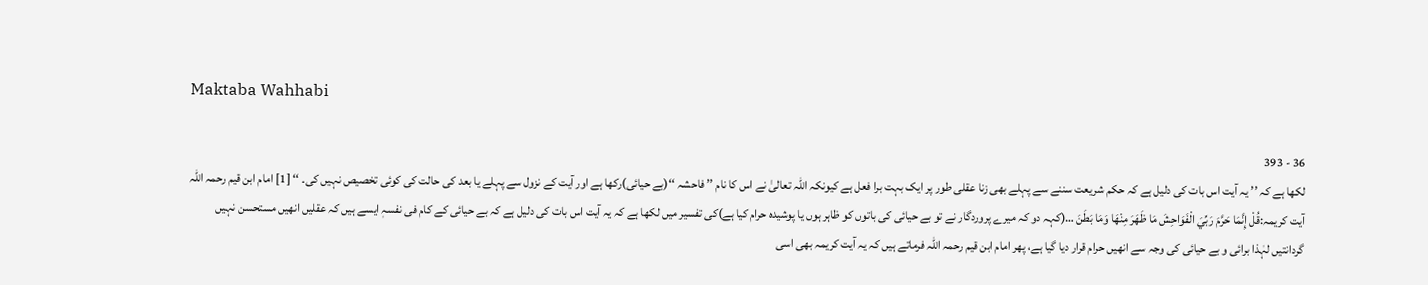Maktaba Wahhabi

36 - 393
لکھا ہے کہ ’’ یہ آیت اس بات کی دلیل ہے کہ حکم شریعت سننے سے پہلے بھی زنا عقلی طور پر ایک بہت برا فعل ہے کیونکہ اللہ تعالیٰ نے اس کا نام ’’ فاحشہ ‘‘(بے حیائی)رکھا ہے اور آیت کے نزول سے پہلے یا بعد کی حالت کی کوئی تخصیص نہیں کی۔ ‘‘ [1] امام ابن قیم رحمہ اللہ آیت کریمہ:قُلْ إِنَّمَا حَرَّمَ رَبِّيَ الْفَوَاحِشَ مَا ظَھَرَ مِنْھَا وَمَا بَطَنَ …(کہہ دو کہ میرے پروردگار نے تو بے حیائی کی باتوں کو ظاہر ہوں یا پوشیدہ حرام کیا ہے)کی تفسیر میں لکھا ہے کہ یہ آیت اس بات کی دلیل ہے کہ بے حیائی کے کام فی نفسہٖ ایسے ہیں کہ عقلیں انھیں مستحسن نہیں گردانتیں لہٰذا برائی و بے حیائی کی وجہ سے انھیں حرام قرار دیا گیا ہے، پھر امام ابن قیم رحمہ اللہ فرماتے ہیں کہ یہ آیت کریمہ بھی اسی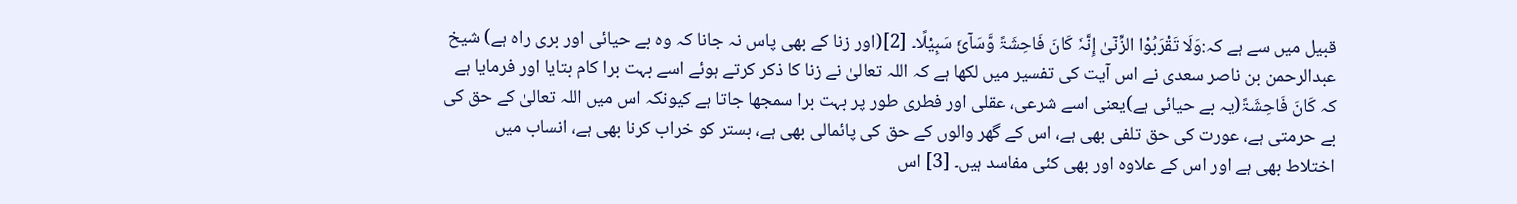قبیل میں سے ہے کہ:وَلَا تَقْرَبُوْا الزِّنٓیٰ إِنَّہٗ کَانَ فَاحِشَۃً وَّسَآئَ سَبِیْلًا۔ [2](اور زنا کے بھی پاس نہ جانا کہ وہ بے حیائی اور بری راہ ہے) شیخ عبدالرحمن بن ناصر سعدی نے اس آیت کی تفسیر میں لکھا ہے کہ اللہ تعالیٰ نے زنا کا ذکر کرتے ہوئے اسے بہت برا کام بتایا اور فرمایا ہے کہ کَانَ فَاحِشَۃً(یہ بے حیائی ہے)یعنی اسے شرعی، عقلی اور فطری طور پر بہت برا سمجھا جاتا ہے کیونکہ اس میں اللہ تعالیٰ کے حق کی بے حرمتی ہے، عورت کی حق تلفی بھی ہے، اس کے گھر والوں کے حق کی پائمالی بھی ہے، بستر کو خراب کرنا بھی ہے، انساب میں اختلاط بھی ہے اور اس کے علاوہ اور بھی کئی مفاسد ہیں۔ [3] اس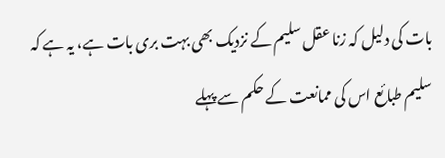بات کی دلیل کہ زنا عقل سلیم کے نزدیک بھی بہت بری بات ہے، یہ ہے کہ سلیم طبائع اس کی ممانعت کے حکم سے پہلے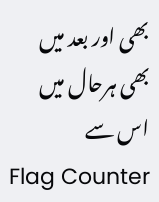بھی اور بعد میں بھی ہرحال میں اس سے
Flag Counter